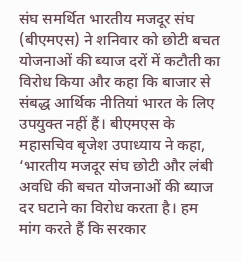संघ समर्थित भारतीय मजदूर संघ (बीएमएस) ने शनिवार को छोटी बचत योजनाओं की ब्याज दरों में कटौती का विरोध किया और कहा कि बाजार से संबद्ध आर्थिक नीतियां भारत के लिए उपयुक्त नहीं हैं। बीएमएस के महासचिव बृजेश उपाध्याय ने कहा, ‘भारतीय मजदूर संघ छोटी और लंबी अवधि की बचत योजनाओं की ब्याज दर घटाने का विरोध करता है। हम मांग करते हैं कि सरकार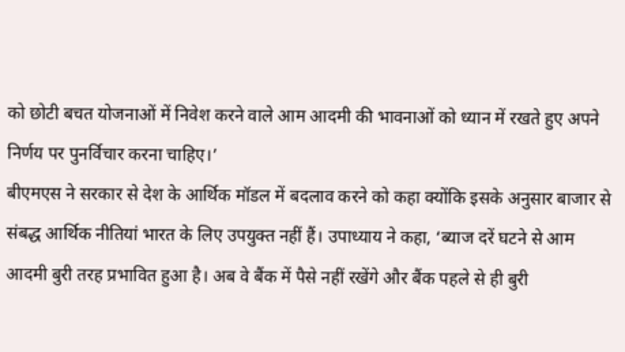को छोटी बचत योजनाओं में निवेश करने वाले आम आदमी की भावनाओं को ध्यान में रखते हुए अपने निर्णय पर पुनर्विचार करना चाहिए।’
बीएमएस ने सरकार से देश के आर्थिक मॉडल में बदलाव करने को कहा क्योंकि इसके अनुसार बाजार से संबद्ध आर्थिक नीतियां भारत के लिए उपयुक्त नहीं हैं। उपाध्याय ने कहा, ‘ब्याज दरें घटने से आम आदमी बुरी तरह प्रभावित हुआ है। अब वे बैंक में पैसे नहीं रखेंगे और बैंक पहले से ही बुरी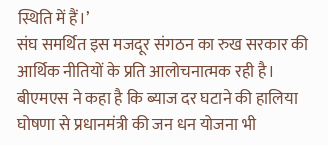स्थिति में हैं।’
संघ समर्थित इस मजदूर संगठन का रुख सरकार की आर्थिक नीतियों के प्रति आलोचनात्मक रही है। बीएमएस ने कहा है कि ब्याज दर घटाने की हालिया घोषणा से प्रधानमंत्री की जन धन योजना भी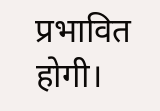प्रभावित होगी।